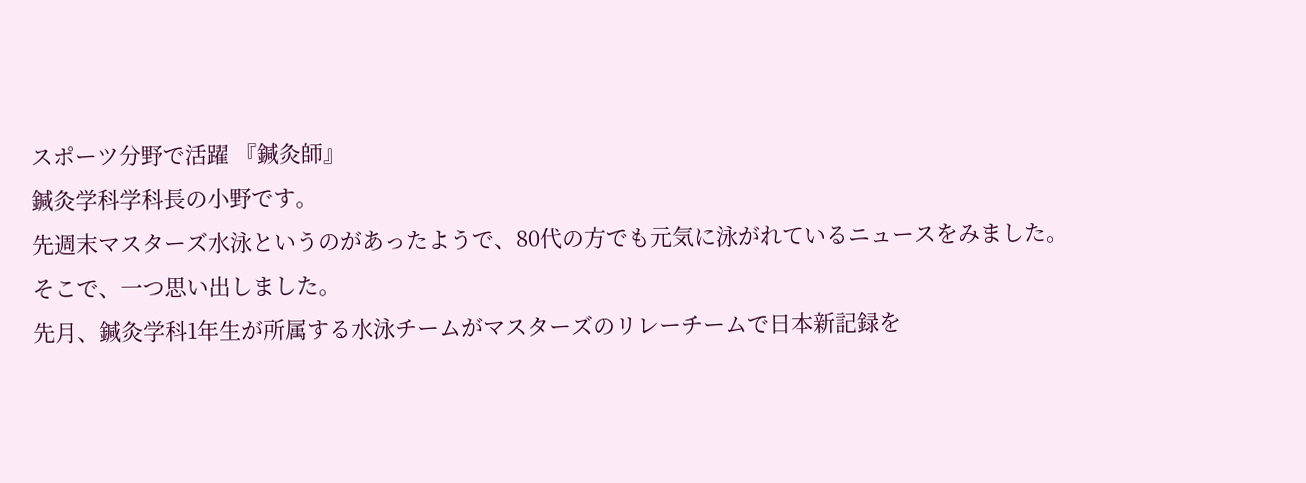スポーツ分野で活躍 『鍼灸師』
鍼灸学科学科長の小野です。
先週末マスターズ水泳というのがあったようで、80代の方でも元気に泳がれているニュースをみました。
そこで、一つ思い出しました。
先月、鍼灸学科1年生が所属する水泳チームがマスターズのリレーチームで日本新記録を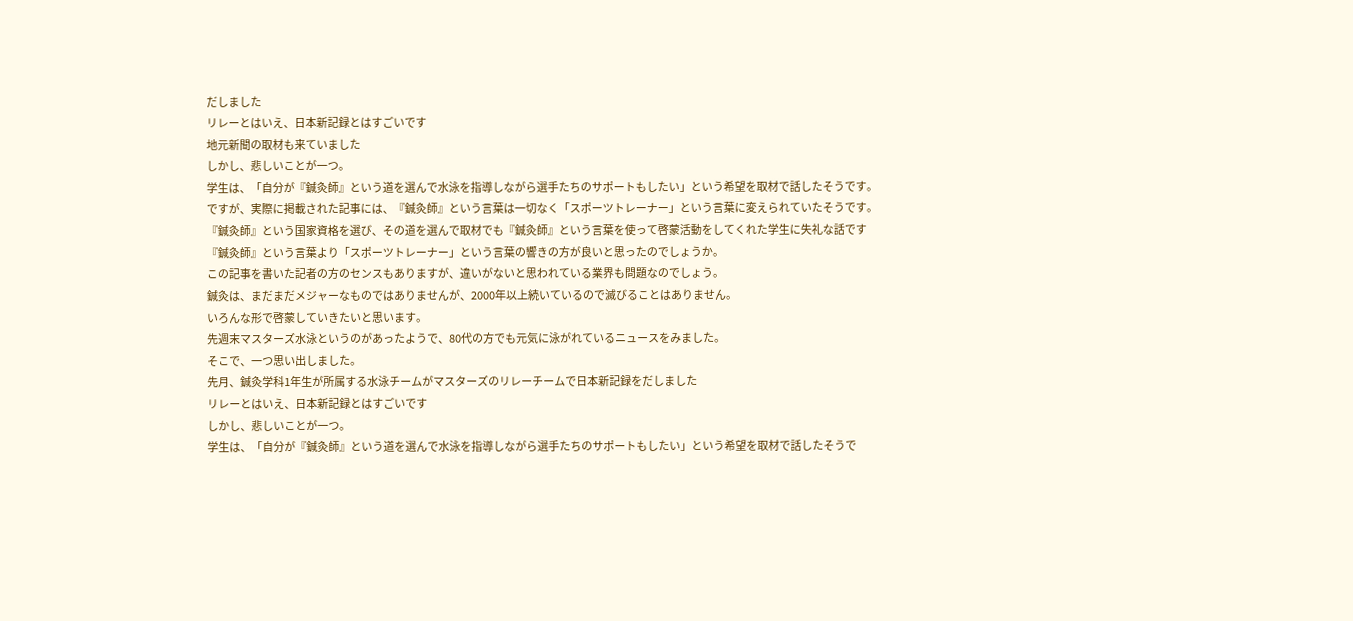だしました
リレーとはいえ、日本新記録とはすごいです
地元新聞の取材も来ていました
しかし、悲しいことが一つ。
学生は、「自分が『鍼灸師』という道を選んで水泳を指導しながら選手たちのサポートもしたい」という希望を取材で話したそうです。
ですが、実際に掲載された記事には、『鍼灸師』という言葉は一切なく「スポーツトレーナー」という言葉に変えられていたそうです。
『鍼灸師』という国家資格を選び、その道を選んで取材でも『鍼灸師』という言葉を使って啓蒙活動をしてくれた学生に失礼な話です
『鍼灸師』という言葉より「スポーツトレーナー」という言葉の響きの方が良いと思ったのでしょうか。
この記事を書いた記者の方のセンスもありますが、違いがないと思われている業界も問題なのでしょう。
鍼灸は、まだまだメジャーなものではありませんが、2000年以上続いているので滅びることはありません。
いろんな形で啓蒙していきたいと思います。
先週末マスターズ水泳というのがあったようで、80代の方でも元気に泳がれているニュースをみました。
そこで、一つ思い出しました。
先月、鍼灸学科1年生が所属する水泳チームがマスターズのリレーチームで日本新記録をだしました
リレーとはいえ、日本新記録とはすごいです
しかし、悲しいことが一つ。
学生は、「自分が『鍼灸師』という道を選んで水泳を指導しながら選手たちのサポートもしたい」という希望を取材で話したそうで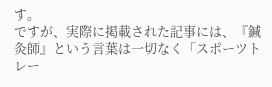す。
ですが、実際に掲載された記事には、『鍼灸師』という言葉は一切なく「スポーツトレー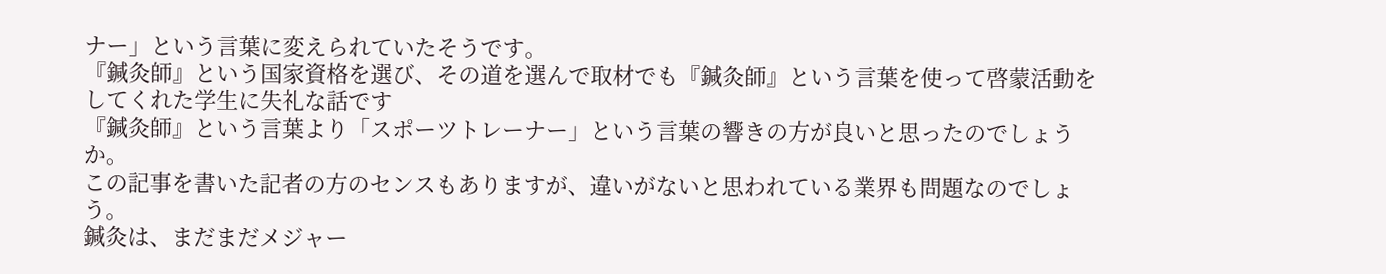ナー」という言葉に変えられていたそうです。
『鍼灸師』という国家資格を選び、その道を選んで取材でも『鍼灸師』という言葉を使って啓蒙活動をしてくれた学生に失礼な話です
『鍼灸師』という言葉より「スポーツトレーナー」という言葉の響きの方が良いと思ったのでしょうか。
この記事を書いた記者の方のセンスもありますが、違いがないと思われている業界も問題なのでしょう。
鍼灸は、まだまだメジャー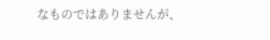なものではありませんが、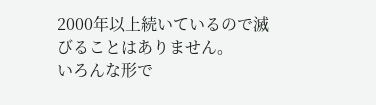2000年以上続いているので滅びることはありません。
いろんな形で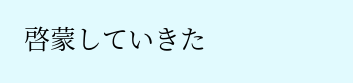啓蒙していきた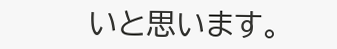いと思います。